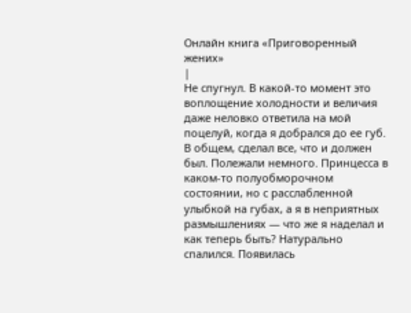Онлайн книга «Приговоренный жених»
|
Не спугнул. В какой-то момент это воплощение холодности и величия даже неловко ответила на мой поцелуй, когда я добрался до ее губ. В общем, сделал все, что и должен был. Полежали немного. Принцесса в каком-то полуобморочном состоянии, но с расслабленной улыбкой на губах, а я в неприятных размышлениях — что же я наделал и как теперь быть? Натурально спалился. Появилась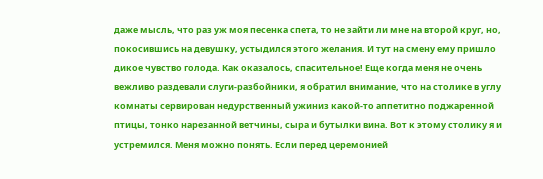даже мысль, что раз уж моя песенка спета, то не зайти ли мне на второй круг, но, покосившись на девушку, устыдился этого желания. И тут на смену ему пришло дикое чувство голода. Как оказалось, спасительное! Еще когда меня не очень вежливо раздевали слуги-разбойники, я обратил внимание, что на столике в углу комнаты сервирован недурственный ужиниз какой-то аппетитно поджаренной птицы, тонко нарезанной ветчины, сыра и бутылки вина. Вот к этому столику я и устремился. Меня можно понять. Если перед церемонией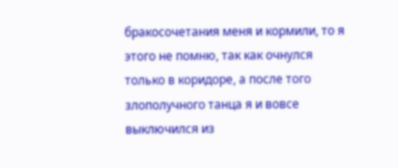бракосочетания меня и кормили, то я этого не помню, так как очнулся только в коридоре, а после того злополучного танца я и вовсе выключился из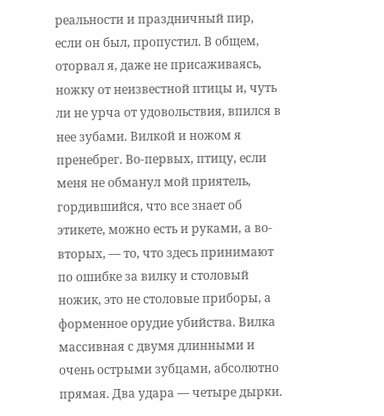реальности и праздничный пир, если он был, пропустил. В общем, оторвал я, даже не присаживаясь, ножку от неизвестной птицы и, чуть ли не урча от удовольствия, впился в нее зубами. Вилкой и ножом я пренебрег. Во-первых, птицу, если меня не обманул мой приятель, гордившийся, что все знает об этикете, можно есть и руками, а во-вторых, — то, что здесь принимают по ошибке за вилку и столовый ножик, это не столовые приборы, а форменное орудие убийства. Вилка массивная с двумя длинными и очень острыми зубцами, абсолютно прямая. Два удара — четыре дырки.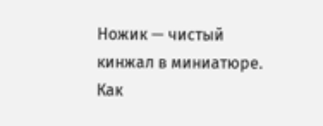Ножик — чистый кинжал в миниатюре. Как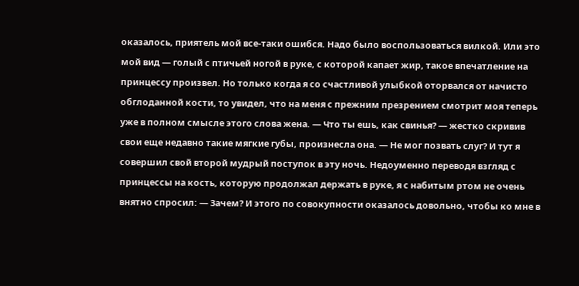оказалось, приятель мой все-таки ошибся. Надо было воспользоваться вилкой. Или это мой вид — голый с птичьей ногой в руке, с которой капает жир, такое впечатление на принцессу произвел. Но только когда я со счастливой улыбкой оторвался от начисто обглоданной кости, то увидел, что на меня с прежним презрением смотрит моя теперь уже в полном смысле этого слова жена. — Что ты ешь, как свинья? — жестко скривив свои еще недавно такие мягкие губы, произнесла она. — Не мог позвать слуг? И тут я совершил свой второй мудрый поступок в эту ночь. Недоуменно переводя взгляд с принцессы на кость, которую продолжал держать в руке, я с набитым ртом не очень внятно спросил: — Зачем? И этого по совокупности оказалось довольно, чтобы ко мне в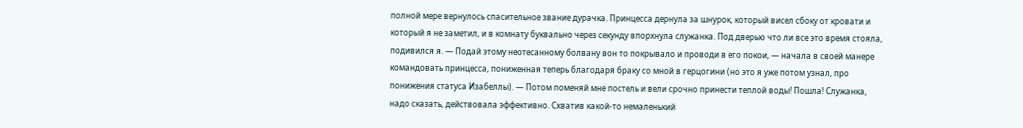полной мере вернулось спасительное звание дурачка. Принцесса дернула за шнурок, который висел сбоку от кровати и который я не заметил, и в комнату буквально через секунду впорхнула служанка. Под дверью что ли все это время стояла, подивился я. — Подай этому неотесанному болвану вон то покрывало и проводи в его покои, — начала в своей манере командовать принцесса, пониженная теперь благодаря браку со мной в герцогини (но это я уже потом узнал, про понижения статуса Изабеллы). — Потом поменяй мне постель и вели срочно принести теплой воды! Пошла! Служанка, надо сказать, действовала эффективно. Схватив какой-то немаленький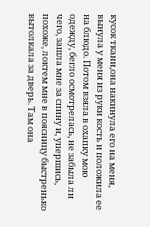кусок ткани,она накинула его на меня, вынула у меня из руки кость и положила ее на блюдо. Потом взяла в охапку мою одежду, бегло осмотрелась, не забыла ли чего, зашла мне за спину и, упершись, похоже, локтем мне в поясницу быстренько вытолкала за дверь. Там она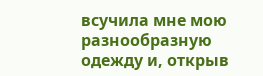всучила мне мою разнообразную одежду и, открыв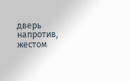дверь напротив, жестом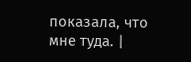показала, что мне туда. |